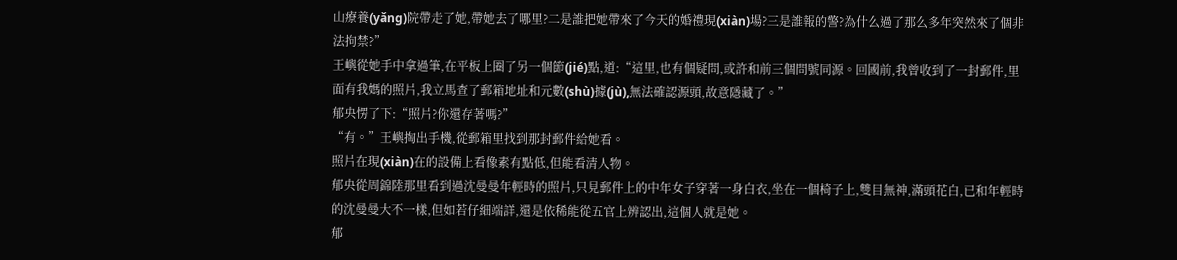山療養(yǎng)院帶走了她,帶她去了哪里?二是誰把她帶來了今天的婚禮現(xiàn)場?三是誰報的警?為什么過了那么多年突然來了個非法拘禁?”
王嶼從她手中拿過筆,在平板上圈了另一個節(jié)點,道:“這里,也有個疑問,或許和前三個問號同源。回國前,我曾收到了一封郵件,里面有我媽的照片,我立馬查了郵箱地址和元數(shù)據(jù),無法確認源頭,故意隱藏了。”
郁央愣了下:“照片?你還存著嗎?”
“有。”王嶼掏出手機,從郵箱里找到那封郵件給她看。
照片在現(xiàn)在的設備上看像素有點低,但能看清人物。
郁央從周錦陸那里看到過沈曼曼年輕時的照片,只見郵件上的中年女子穿著一身白衣,坐在一個椅子上,雙目無神,滿頭花白,已和年輕時的沈曼曼大不一樣,但如若仔細端詳,還是依稀能從五官上辨認出,這個人就是她。
郁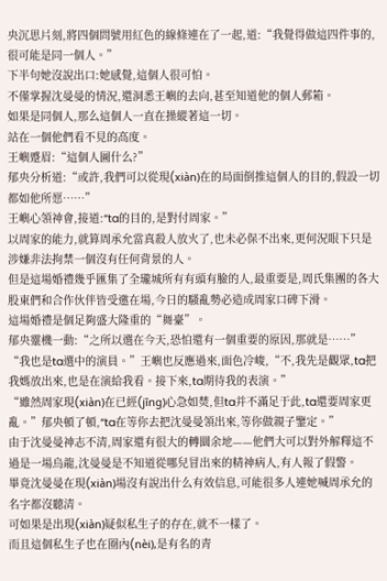央沉思片刻,將四個問號用紅色的線條連在了一起,道:“我覺得做這四件事的,很可能是同一個人。”
下半句她沒說出口:她感覺,這個人很可怕。
不僅掌握沈曼曼的情況,還洞悉王嶼的去向,甚至知道他的個人郵箱。
如果是同個人,那么這個人一直在操縱著這一切。
站在一個他們看不見的高度。
王嶼蹙眉:“這個人圖什么?”
郁央分析道:“或許,我們可以從現(xiàn)在的局面倒推這個人的目的,假設一切都如他所愿……”
王嶼心領神會,接道:“ta的目的,是對付周家。”
以周家的能力,就算周承允當真殺人放火了,也未必保不出來,更何況眼下只是涉嫌非法拘禁一個沒有任何背景的人。
但是這場婚禮幾乎匯集了全瓏城所有有頭有臉的人,最重要是,周氏集團的各大股東們和合作伙伴皆受邀在場,今日的騷亂勢必造成周家口碑下滑。
這場婚禮是個足夠盛大隆重的“舞臺”。
郁央靈機一動:“之所以選在今天,恐怕還有一個重要的原因,那就是……”
“我也是ta選中的演員。”王嶼也反應過來,面色冷峻,“不,我先是觀眾,ta把我媽放出來,也是在演給我看。接下來,ta期待我的表演。”
“雖然周家現(xiàn)在已經(jīng)心急如焚,但ta并不滿足于此,ta還要周家更亂。”郁央頓了頓,“ta在等你去把沈曼曼領出來,等你做親子鑒定。”
由于沈曼曼神志不清,周家還有很大的轉圜余地——他們大可以對外解釋這不過是一場烏龍,沈曼曼是不知道從哪兒冒出來的精神病人,有人報了假警。
畢竟沈曼曼在現(xiàn)場沒有說出什么有效信息,可能很多人連她喊周承允的名字都沒聽清。
可如果是出現(xiàn)疑似私生子的存在,就不一樣了。
而且這個私生子也在圈內(nèi),是有名的青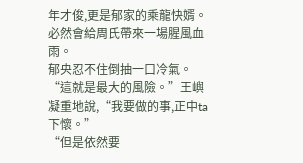年才俊,更是郁家的乘龍快婿。
必然會給周氏帶來一場腥風血雨。
郁央忍不住倒抽一口冷氣。
“這就是最大的風險。”王嶼凝重地說,“我要做的事,正中ta下懷。”
“但是依然要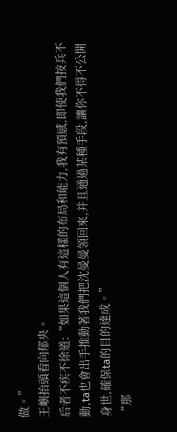做。”
王嶼抬頭看向郁央。
后者不疾不徐道:“如果這個人有這樣的布局和能力,我有預感,即使我們按兵不動,ta也會出手推動著我們把沈曼曼領回來,并且通過某種手段,讓你不得不公開身世,確保ta的目的達成。”
“那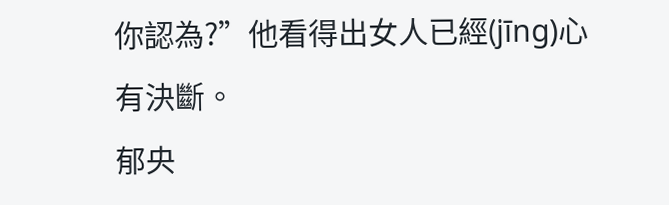你認為?”他看得出女人已經(jīng)心有決斷。
郁央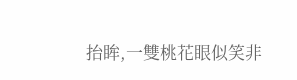抬眸,一雙桃花眼似笑非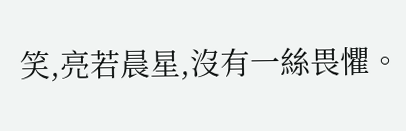笑,亮若晨星,沒有一絲畏懼。